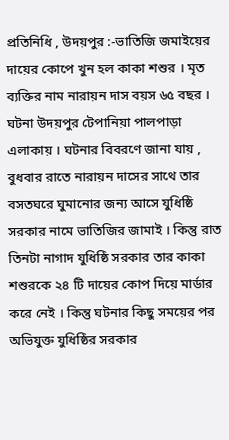প্রতিনিধি , উদয়পুর :-ভাতিজি জমাইয়ের দায়ের কোপে খুন হল কাকা শশুর । মৃত ব্যক্তির নাম নারায়ন দাস বয়স ৬৫ বছর । ঘটনা উদয়পুর টেপানিয়া পালপাড়া এলাকায় । ঘটনার বিবরণে জানা যায় , বুধবার রাতে নারায়ন দাসের সাথে তার বসতঘরে ঘুমানোর জন্য আসে যুধিষ্ঠি সরকার নামে ভাতিজির জামাই । কিন্তু রাত তিনটা নাগাদ যুধিষ্ঠি সরকার তার কাকা শশুরকে ২৪ টি দায়ের কোপ দিয়ে মার্ডার করে নেই । কিন্তু ঘটনার কিছু সময়ের পর অভিযুক্ত যুধিষ্ঠির সরকার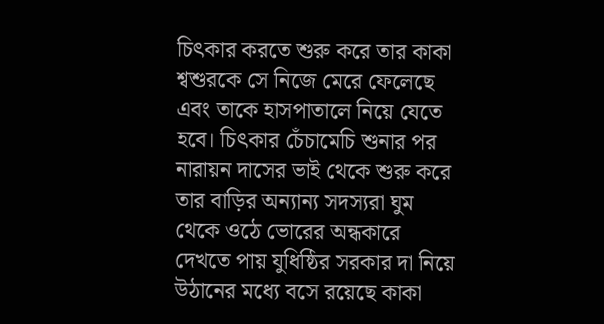চিৎকার করতে শুরু করে তার কাকা শ্বশুরকে সে নিজে মেরে ফেলেছে এবং তাকে হাসপাতালে নিয়ে যেতে হবে। চিৎকার চেঁচামেচি শুনার পর নারায়ন দাসের ভাই থেকে শুরু করে তার বাড়ির অন্যান্য সদস্যরা ঘুম থেকে ওঠে ভোরের অন্ধকারে দেখতে পায় যুধিষ্ঠির সরকার দা নিয়ে উঠানের মধ্যে বসে রয়েছে কাকা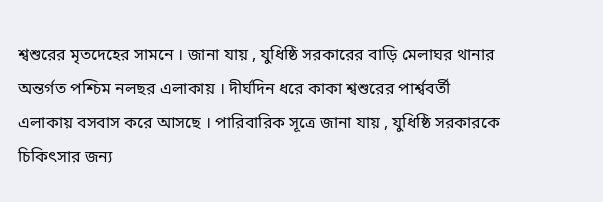শ্বশুরের মৃতদেহের সামনে । জানা যায় , যুধিষ্ঠি সরকারের বাড়ি মেলাঘর থানার অন্তর্গত পশ্চিম নলছর এলাকায় । দীর্ঘদিন ধরে কাকা শ্বশুরের পার্শ্ববর্তী এলাকায় বসবাস করে আসছে । পারিবারিক সূত্রে জানা যায় , যুধিষ্ঠি সরকারকে চিকিৎসার জন্য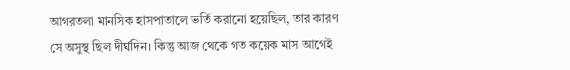আগরতলা মানসিক হাসপাতালে ভর্তি করানো হয়েছিল, তার কারণ সে অসুস্থ ছিল দীর্ঘদিন। কিন্তু আজ থেকে গত কয়েক মাস আগেই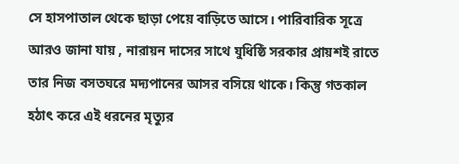সে হাসপাতাল থেকে ছাড়া পেয়ে বাড়িতে আসে। পারিবারিক সূত্রে আরও জানা যায় , নারায়ন দাসের সাথে যুধিষ্ঠি সরকার প্রায়শই রাতে তার নিজ বসতঘরে মদ্যপানের আসর বসিয়ে থাকে। কিন্তু গতকাল হঠাৎ করে এই ধরনের মৃত্যুর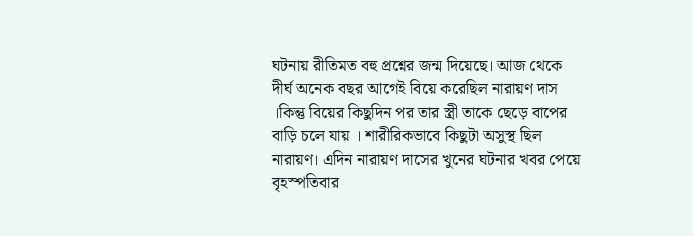ঘটনায় রীতিমত বহু প্রশ্নের জন্ম দিয়েছে। আজ থেকে দীর্ঘ অনেক বছর আগেই বিয়ে করেছিল নারায়ণ দাস ।কিন্তু বিয়ের কিছুদিন পর তার স্ত্রী তাকে ছেড়ে বাপের বাড়ি চলে যায় । শারীরিকভাবে কিছুটা অসুস্থ ছিল নারায়ণ। এদিন নারায়ণ দাসের খুনের ঘটনার খবর পেয়ে বৃহস্পতিবার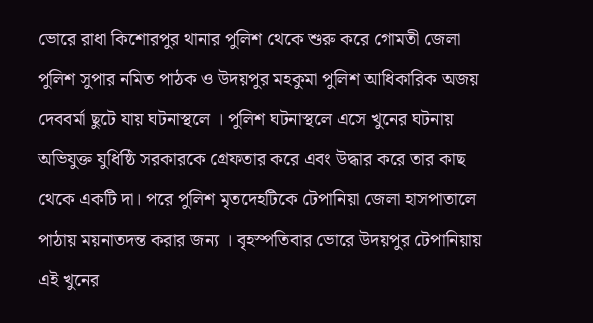ভোরে রাধা কিশোরপুর থানার পুলিশ থেকে শুরু করে গোমতী জেলা পুলিশ সুপার নমিত পাঠক ও উদয়পুর মহকুমা পুলিশ আধিকারিক অজয় দেববর্মা ছুটে যায় ঘটনাস্থলে । পুলিশ ঘটনাস্থলে এসে খুনের ঘটনায় অভিযুক্ত যুধিষ্ঠি সরকারকে গ্রেফতার করে এবং উদ্ধার করে তার কাছ থেকে একটি দা। পরে পুলিশ মৃতদেহটিকে টেপানিয়া জেলা হাসপাতালে পাঠায় ময়নাতদন্ত করার জন্য । বৃহস্পতিবার ভোরে উদয়পুর টেপানিয়ায় এই খুনের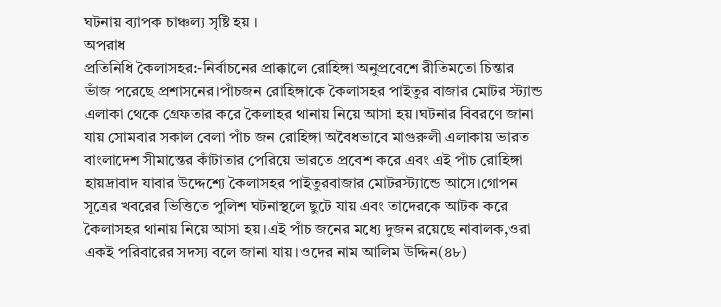ঘটনায় ব্যাপক চাঞ্চল্য সৃষ্টি হয় ।
অপরাধ
প্রতিনিধি কৈলাসহর:-নির্বাচনের প্রাক্কালে রোহিঙ্গা অনুপ্রবেশে রীতিমতো চিন্তার ভাঁজ পরেছে প্রশাসনের।পাঁচজন রোহিঙ্গাকে কৈলাসহর পাইতুর বাজার মোটর স্ট্যান্ড এলাকা থেকে গ্রেফতার করে কৈলাহর থানায় নিয়ে আসা হয়।ঘটনার বিবরণে জানা যায় সোমবার সকাল বেলা পাঁচ জন রোহিঙ্গা অবৈধভাবে মাগুরুলী এলাকায় ভারত বাংলাদেশ সীমান্তের কাঁটাতার পেরিয়ে ভারতে প্রবেশ করে এবং এই পাঁচ রোহিঙ্গা হায়দ্রাবাদ যাবার উদ্দেশ্যে কৈলাসহর পাইতুরবাজার মোটরস্ট্যান্ডে আসে।গোপন সূত্রের খবরের ভিত্তিতে পুলিশ ঘটনাস্থলে ছুটে যায় এবং তাদেরকে আটক করে কৈলাসহর থানায় নিয়ে আসা হয়।এই পাঁচ জনের মধ্যে দুজন রয়েছে নাবালক,ওরা একই পরিবারের সদস্য বলে জানা যায়।ওদের নাম আলিম উদ্দিন(৪৮)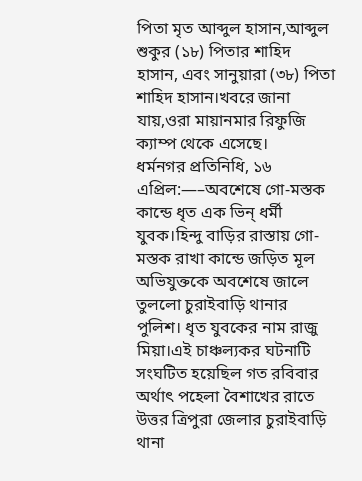পিতা মৃত আব্দুল হাসান,আব্দুল শুকুর (১৮) পিতার শাহিদ হাসান, এবং সানুয়ারা (৩৮) পিতা শাহিদ হাসান।খবরে জানা যায়,ওরা মায়ানমার রিফুজি ক্যাম্প থেকে এসেছে।
ধর্মনগর প্রতিনিধি, ১৬ এপ্রিল:—–অবশেষে গো-মস্তক কান্ডে ধৃত এক ভিন্ ধর্মী যুবক।হিন্দু বাড়ির রাস্তায় গো-মস্তক রাখা কান্ডে জড়িত মূল অভিযুক্তকে অবশেষে জালে তুললো চুরাইবাড়ি থানার পুলিশ। ধৃত যুবকের নাম রাজু মিয়া।এই চাঞ্চল্যকর ঘটনাটি সংঘটিত হয়েছিল গত রবিবার অর্থাৎ পহেলা বৈশাখের রাতে উত্তর ত্রিপুরা জেলার চুরাইবাড়ি থানা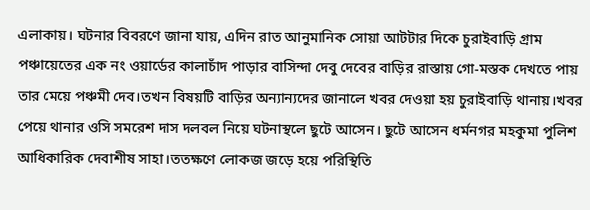এলাকায়। ঘটনার বিবরণে জানা যায়, এদিন রাত আনুমানিক সোয়া আটটার দিকে চুরাইবাড়ি গ্রাম পঞ্চায়েতের এক নং ওয়ার্ডের কালাচাঁদ পাড়ার বাসিন্দা দেবু দেবের বাড়ির রাস্তায় গো-মস্তক দেখতে পায় তার মেয়ে পঞ্চমী দেব।তখন বিষয়টি বাড়ির অন্যান্যদের জানালে খবর দেওয়া হয় চুরাইবাড়ি থানায়।খবর পেয়ে থানার ওসি সমরেশ দাস দলবল নিয়ে ঘটনাস্থলে ছুটে আসেন। ছুটে আসেন ধর্মনগর মহকুমা পুলিশ আধিকারিক দেবাশীষ সাহা।ততক্ষণে লোকজ জড়ে হয়ে পরিস্থিতি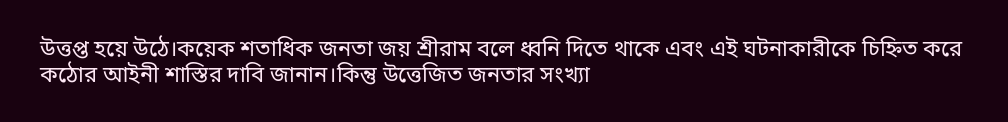উত্তপ্ত হয়ে উঠে।কয়েক শতাধিক জনতা জয় শ্রীরাম বলে ধ্বনি দিতে থাকে এবং এই ঘটনাকারীকে চিহ্নিত করে কঠোর আইনী শাস্তির দাবি জানান।কিন্তু উত্তেজিত জনতার সংখ্যা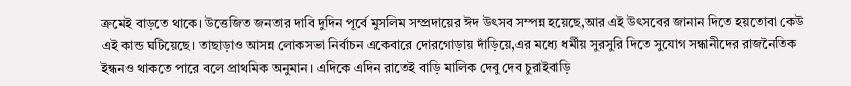ক্রমেই বাড়তে থাকে। উত্তেজিত জনতার দাবি দুদিন পূর্বে মুসলিম সম্প্রদায়ের ঈদ উৎসব সম্পন্ন হয়েছে,আর এই উৎসবের জানান দিতে হয়তোবা কেউ এই কান্ড ঘটিয়েছে। তাছাড়াও আসন্ন লোকসভা নির্বাচন একেবারে দোরগোড়ায় দাঁড়িয়ে,এর মধ্যে ধর্মীয় সুরসুরি দিতে সুযোগ সন্ধানীদের রাজনৈতিক ইন্ধনও থাকতে পারে বলে প্রাথমিক অনুমান। এদিকে এদিন রাতেই বাড়ি মালিক দেবু দেব চুরাইবাড়ি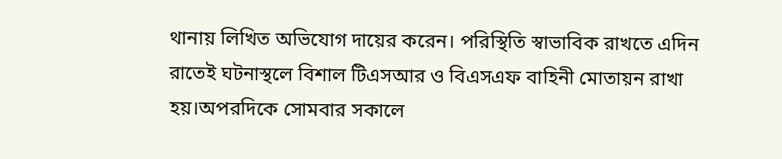থানায় লিখিত অভিযোগ দায়ের করেন। পরিস্থিতি স্বাভাবিক রাখতে এদিন রাতেই ঘটনাস্থলে বিশাল টিএসআর ও বিএসএফ বাহিনী মোতায়ন রাখা হয়।অপরদিকে সোমবার সকালে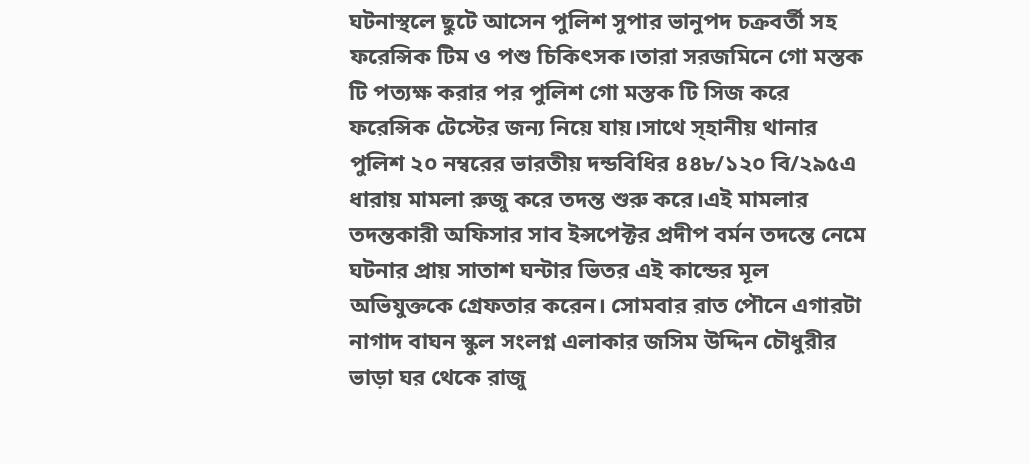ঘটনাস্থলে ছুটে আসেন পুলিশ সুপার ভানুপদ চক্রবর্তী সহ ফরেন্সিক টিম ও পশু চিকিৎসক।তারা সরজমিনে গো মস্তক টি পত্যক্ষ করার পর পুলিশ গো মস্তক টি সিজ করে ফরেন্সিক টেস্টের জন্য নিয়ে যায়।সাথে স্হানীয় থানার পুলিশ ২০ নম্বরের ভারতীয় দন্ডবিধির ৪৪৮/১২০ বি/২৯৫এ ধারায় মামলা রুজু করে তদন্ত শুরু করে।এই মামলার তদন্তকারী অফিসার সাব ইন্সপেক্টর প্রদীপ বর্মন তদন্তে নেমে ঘটনার প্রায় সাতাশ ঘন্টার ভিতর এই কান্ডের মূল অভিযুক্তকে গ্রেফতার করেন। সোমবার রাত পৌনে এগারটা নাগাদ বাঘন স্কুল সংলগ্ন এলাকার জসিম উদ্দিন চৌধুরীর ভাড়া ঘর থেকে রাজু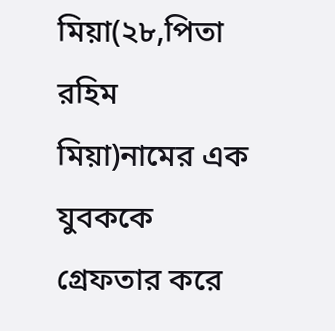মিয়া(২৮,পিতা রহিম মিয়া)নামের এক যুবককে গ্রেফতার করে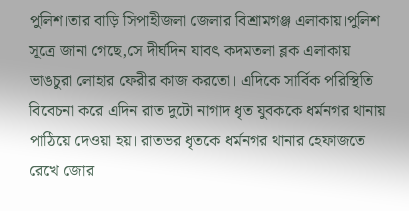পুলিশ।তার বাড়ি সিপাহীজলা জেলার বিশ্রামগঞ্জ এলাকায়।পুলিশ সূত্রে জানা গেছে,সে দীর্ঘদিন যাবৎ কদমতলা ব্লক এলাকায় ভাঙচুরা লোহার ফেরীর কাজ করতো। এদিকে সার্বিক পরিস্থিতি বিবেচনা করে এদিন রাত দুটো নাগাদ ধৃত যুবককে ধর্মনগর থানায় পাঠিয়ে দেওয়া হয়। রাতভর ধৃতকে ধর্মনগর থানার হেফাজতে রেখে জোর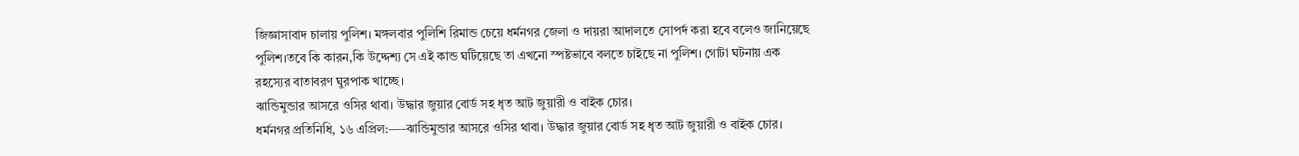জিজ্ঞাসাবাদ চালায় পুলিশ। মঙ্গলবার পুলিশি রিমান্ড চেয়ে ধর্মনগর জেলা ও দায়রা আদালতে সোপর্দ করা হবে বলেও জানিয়েছে পুলিশ।তবে কি কারন,কি উদ্দেশ্য সে এই কান্ড ঘটিয়েছে তা এখনো স্পষ্টভাবে বলতে চাইছে না পুলিশ। গোটা ঘটনায় এক রহস্যের বাতাবরণ ঘুরপাক খাচ্ছে।
ঝান্ডিমুন্ডার আসরে ওসির থাবা। উদ্ধার জুয়ার বোর্ড সহ ধৃত আট জুয়ারী ও বাইক চোর।
ধর্মনগর প্রতিনিধি, ১৬ এপ্রিল:—–ঝান্ডিমুন্ডার আসরে ওসির থাবা। উদ্ধার জুয়ার বোর্ড সহ ধৃত আট জুয়ারী ও বাইক চোর।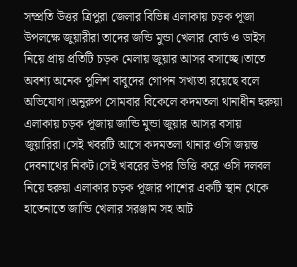সম্প্রতি উত্তর ত্রিপুরা জেলার বিভিন্ন এলাকায় চড়ক পূজা উপলক্ষে জুয়ারীরা তাদের জন্ডি মুন্ডা খেলার বোর্ড ও ডাইস নিয়ে প্রায় প্রতিটি চড়ক মেলায় জুয়ার আসর বসাচ্ছে।তাতে অবশ্য অনেক পুলিশ বাবুদের গোপন সখ্যতা রয়েছে বলে অভিযোগ।অনুরুপ সোমবার বিকেলে কদমতলা থানাধীন হুরুয়া এলাকায় চড়ক পূজায় জান্ডি মুন্ডা জুয়ার আসর বসায় জুয়ারিরা।সেই খবরটি আসে কদমতলা থানার ওসি জয়ন্ত দেবনাথের নিকট।সেই খবরের উপর ভিত্তি করে ওসি দলবল নিয়ে হুরুয়া এলাকার চড়ক পূজার পাশের একটি স্থান থেকে হাতেনাতে জান্ডি খেলার সরঞ্জাম সহ আট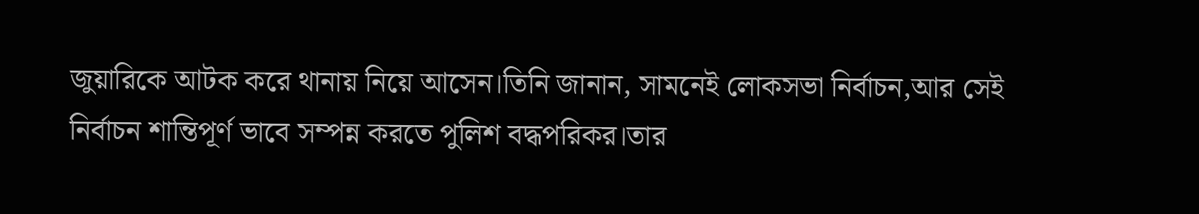জুয়ারিকে আটক করে থানায় নিয়ে আসেন।তিনি জানান, সামনেই লোকসভা নির্বাচন,আর সেই নির্বাচন শান্তিপূর্ণ ভাবে সম্পন্ন করতে পুলিশ বদ্ধপরিকর।তার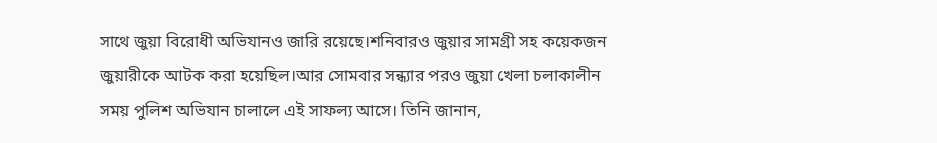সাথে জুয়া বিরোধী অভিযানও জারি রয়েছে।শনিবারও জুয়ার সামগ্রী সহ কয়েকজন জুয়ারীকে আটক করা হয়েছিল।আর সোমবার সন্ধ্যার পরও জুয়া খেলা চলাকালীন সময় পুলিশ অভিযান চালালে এই সাফল্য আসে। তিনি জানান,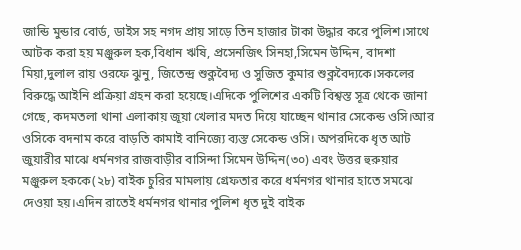জান্ডি মুন্ডার বোর্ড, ডাইস সহ নগদ প্রায় সাড়ে তিন হাজার টাকা উদ্ধার করে পুলিশ।সাথে আটক করা হয় মঞ্জুরুল হক,বিধান ঋষি, প্রসেনজিৎ সিনহা,সিমেন উদ্দিন, বাদশা মিয়া,দুলাল রায় ওরফে ঝুনু, জিতেন্দ্র শুক্লবৈদ্য ও সুজিত কুমার শুক্লবৈদ্যকে।সকলের বিরুদ্ধে আইনি প্রক্রিয়া গ্রহন করা হয়েছে।এদিকে পুলিশের একটি বিশ্বস্ত সূত্র থেকে জানা গেছে, কদমতলা থানা এলাকায় জূয়া খেলার মদত দিয়ে যাচ্ছেন থানার সেকেন্ড ওসি।আর ওসিকে বদনাম করে বাড়তি কামাই বানিজ্যে ব্যস্ত সেকেন্ড ওসি। অপরদিকে ধৃত আট জুয়ারীর মাঝে ধর্মনগর রাজবাড়ীর বাসিন্দা সিমেন উদ্দিন(৩০) এবং উত্তর হুরুয়ার মঞ্জুরুল হককে(২৮) বাইক চুরির মামলায় গ্রেফতার করে ধর্মনগর থানার হাতে সমঝে দেওয়া হয়।এদিন রাতেই ধর্মনগর থানার পুলিশ ধৃত দুই বাইক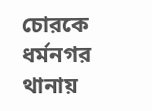চোরকে ধর্মনগর থানায়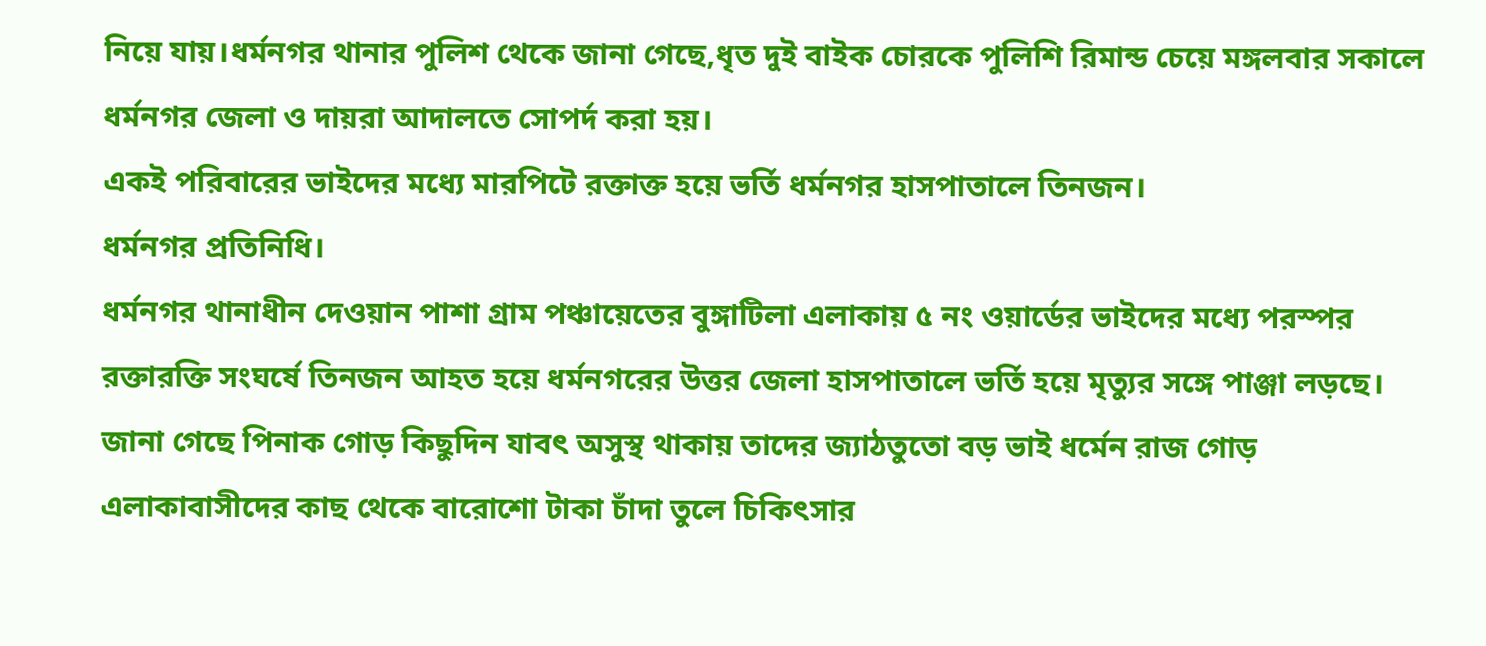নিয়ে যায়।ধর্মনগর থানার পুলিশ থেকে জানা গেছে,ধৃত দুই বাইক চোরকে পুলিশি রিমান্ড চেয়ে মঙ্গলবার সকালে ধর্মনগর জেলা ও দায়রা আদালতে সোপর্দ করা হয়।
একই পরিবারের ভাইদের মধ্যে মারপিটে রক্তাক্ত হয়ে ভর্তি ধর্মনগর হাসপাতালে তিনজন।
ধর্মনগর প্রতিনিধি।
ধর্মনগর থানাধীন দেওয়ান পাশা গ্রাম পঞ্চায়েতের বুঙ্গাটিলা এলাকায় ৫ নং ওয়ার্ডের ভাইদের মধ্যে পরস্পর রক্তারক্তি সংঘর্ষে তিনজন আহত হয়ে ধর্মনগরের উত্তর জেলা হাসপাতালে ভর্তি হয়ে মৃত্যুর সঙ্গে পাঞ্জা লড়ছে। জানা গেছে পিনাক গোড় কিছুদিন যাবৎ অসুস্থ থাকায় তাদের জ্যাঠতুতো বড় ভাই ধর্মেন রাজ গোড় এলাকাবাসীদের কাছ থেকে বারোশো টাকা চাঁদা তুলে চিকিৎসার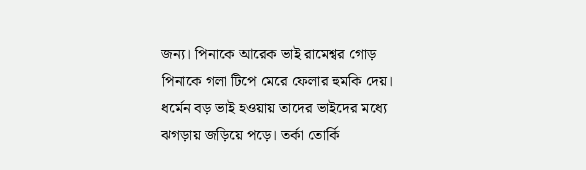জন্য। পিনাকে আরেক ভাই রামেশ্বর গোড় পিনাকে গলা টিপে মেরে ফেলার হুমকি দেয়। ধর্মেন বড় ভাই হওয়ায় তাদের ভাইদের মধ্যে ঝগড়ায় জড়িয়ে পড়ে। তর্কা তোর্কি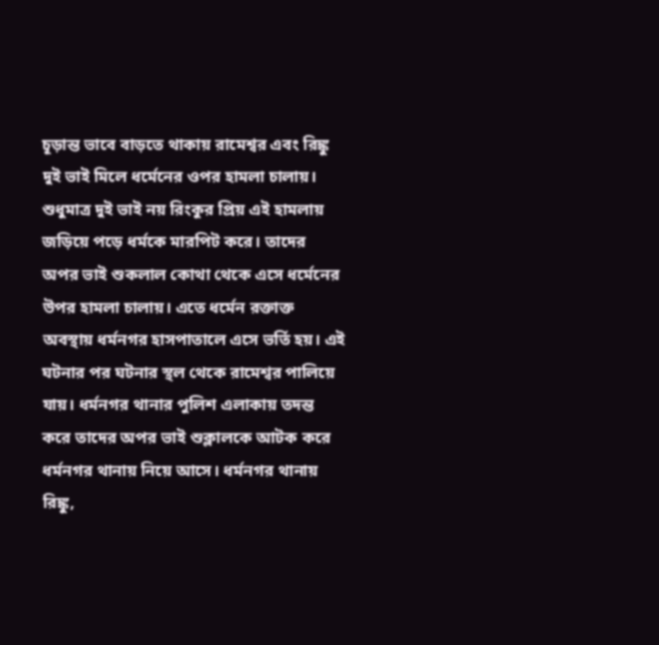চূড়ান্ত ভাবে বাড়তে থাকায় রামেশ্বর এবং রিঙ্কু দুই ভাই মিলে ধর্মেনের ওপর হামলা চালায়। শুধুমাত্র দুই ভাই নয় রিংকুর প্রিয় এই হামলায় জড়িয়ে পড়ে ধর্মকে মারপিট করে। তাদের অপর ভাই শুকলাল কোথা থেকে এসে ধর্মেনের উপর হামলা চালায়। এতে ধর্মেন রক্তাক্ত অবস্থায় ধর্মনগর হাসপাতালে এসে ভর্তি হয়। এই ঘটনার পর ঘটনার স্থল থেকে রামেশ্বর পালিয়ে যায়। ধর্মনগর থানার পুলিশ এলাকায় তদন্ত করে তাদের অপর ভাই শুক্লালকে আটক করে ধর্মনগর থানায় নিয়ে আসে। ধর্মনগর থানায় রিঙ্কু,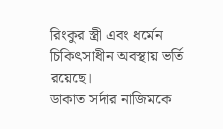রিংকুর স্ত্রী এবং ধর্মেন চিকিৎসাধীন অবস্থায় ভর্তি রয়েছে।
ডাকাত সর্দার নাজিমকে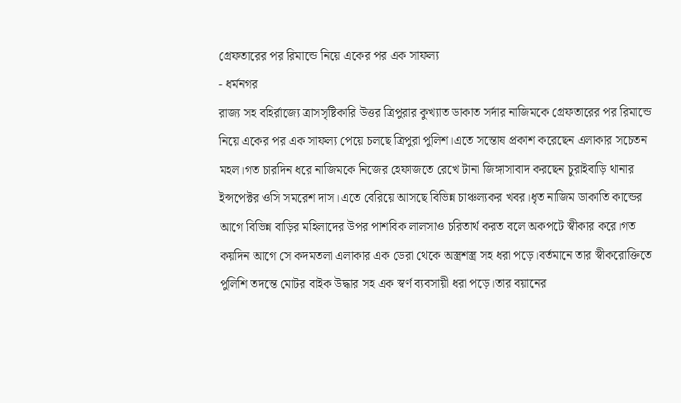গ্রেফতারের পর রিমান্ডে নিয়ে একের পর এক সাফল্য
- ধর্মনগর
রাজ্য সহ বহির্রাজ্যে ত্রাসসৃষ্টিকারি উত্তর ত্রিপুরার কুখ্যাত ডাকাত সর্দার নাজিমকে গ্রেফতারের পর রিমান্ডে নিয়ে একের পর এক সাফল্য পেয়ে চলছে ত্রিপুরা পুলিশ।এতে সন্তোষ প্রকাশ করেছেন এলাকার সচেতন মহল।গত চারদিন ধরে নাজিমকে নিজের হেফাজতে রেখে টানা জিঙ্গাসাবাদ করছেন চুরাইবাড়ি থানার ইন্সপেক্টর ওসি সমরেশ দাস।এতে বেরিয়ে আসছে বিভিন্ন চাঞ্চল্যকর খবর।ধৃত নাজিম ডাকাতি কান্ডের আগে বিভিন্ন বাড়ির মহিলাদের উপর পাশবিক লালসাও চরিতার্থ করত বলে অকপটে স্বীকার করে।গত কয়দিন আগে সে কদমতলা এলাকার এক ডেরা থেকে অস্ত্রশস্ত্র সহ ধরা পড়ে।বর্তমানে তার স্বীকরোক্তিতে পুলিশি তদন্তে মোটর বাইক উদ্ধার সহ এক স্বর্ণ ব্যবসায়ী ধরা পড়ে।তার বয়ানের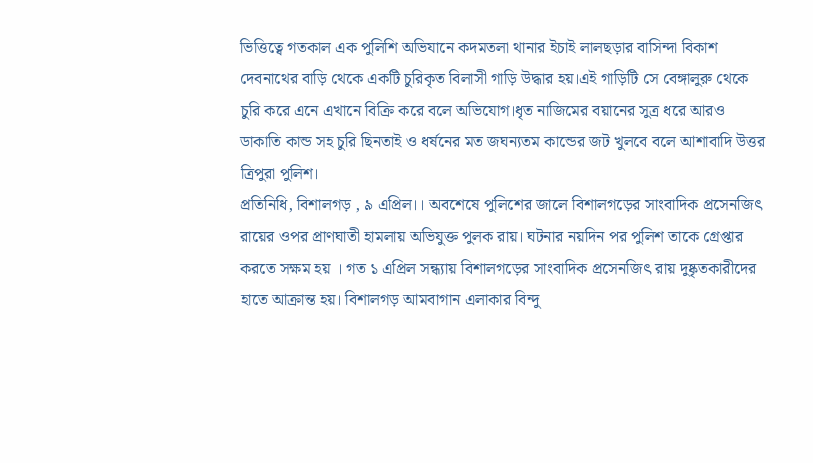ভিত্তিত্বে গতকাল এক পুলিশি অভিযানে কদমতলা থানার ইচাই লালছড়ার বাসিন্দা বিকাশ দেবনাথের বাড়ি থেকে একটি চুরিকৃত বিলাসী গাড়ি উদ্ধার হয়।এই গাড়িটি সে বেঙ্গালুরু থেকে চুরি করে এনে এখানে বিক্রি করে বলে অভিযোগ।ধৃত নাজিমের বয়ানের সুত্র ধরে আরও ডাকাতি কান্ড সহ চুরি ছিনতাই ও ধর্ষনের মত জঘন্যতম কান্ডের জট খুলবে বলে আশাবাদি উত্তর ত্রিপুরা পুলিশ।
প্রতিনিধি, বিশালগড় , ৯ এপ্রিল।। অবশেষে পুলিশের জালে বিশালগড়ের সাংবাদিক প্রসেনজিৎ রায়ের ওপর প্রাণঘাতী হামলায় অভিযুক্ত পুলক রায়। ঘটনার নয়দিন পর পুলিশ তাকে গ্রেপ্তার করতে সক্ষম হয় । গত ১ এপ্রিল সন্ধ্যায় বিশালগড়ের সাংবাদিক প্রসেনজিৎ রায় দুষ্কৃতকারীদের হাতে আক্রান্ত হয়। বিশালগড় আমবাগান এলাকার বিন্দু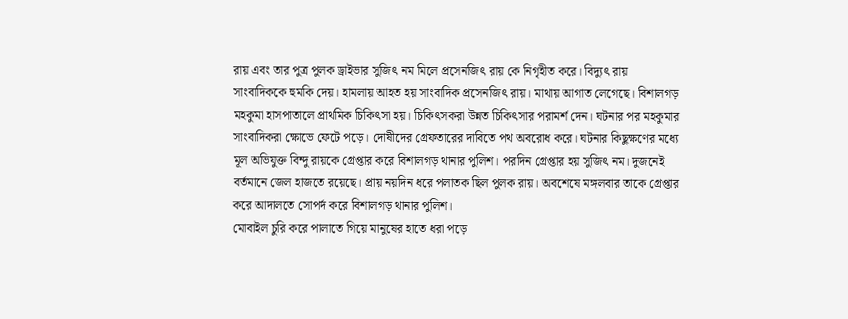রায় এবং তার পুত্র পুলক ড্রাইভার সুজিৎ নম মিলে প্রসেনজিৎ রায় কে নিগৃহীত করে। বিদ্যুৎ রায় সাংবাদিককে হুমকি দেয়। হামলায় আহত হয় সাংবাদিক প্রসেনজিৎ রায়। মাথায় আগাত লেগেছে। বিশালগড় মহকুমা হাসপাতালে প্রাথমিক চিকিৎসা হয়। চিকিৎসকরা উন্নত চিকিৎসার পরামর্শ দেন। ঘটনার পর মহকুমার সাংবাদিকরা ক্ষোভে ফেটে পড়ে। দোষীদের গ্রেফতারের দাবিতে পথ অবরোধ করে। ঘটনার কিছুক্ষণের মধ্যে মূল অভিযুক্ত বিন্দু রায়কে গ্রেপ্তার করে বিশালগড় থানার পুলিশ। পরদিন গ্রেপ্তার হয় সুজিৎ নম। দুজনেই বর্তমানে জেল হাজতে রয়েছে। প্রায় নয়দিন ধরে পলাতক ছিল পুলক রায়। অবশেষে মঙ্গলবার তাকে গ্রেপ্তার করে আদালতে সোপর্দ করে বিশালগড় থানার পুলিশ।
মোবাইল চুরি করে পালাতে গিয়ে মানুষের হাতে ধরা পড়ে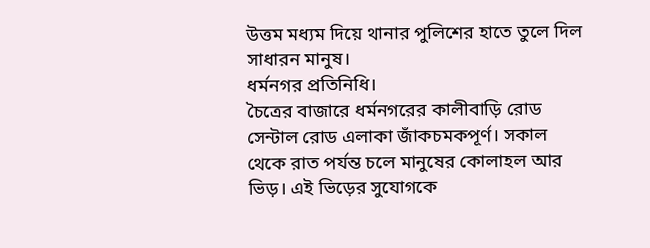উত্তম মধ্যম দিয়ে থানার পুলিশের হাতে তুলে দিল সাধারন মানুষ।
ধর্মনগর প্রতিনিধি।
চৈত্রের বাজারে ধর্মনগরের কালীবাড়ি রোড সেন্টাল রোড এলাকা জাঁকচমকপূর্ণ। সকাল থেকে রাত পর্যন্ত চলে মানুষের কোলাহল আর ভিড়। এই ভিড়ের সুযোগকে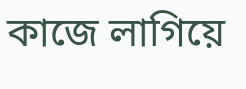কাজে লাগিয়ে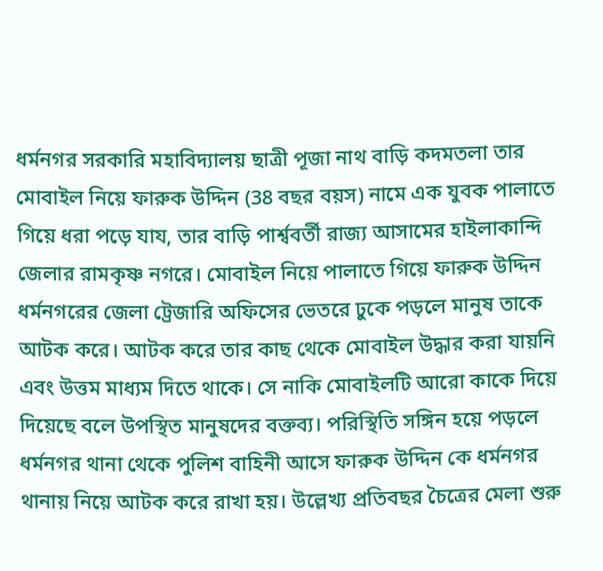ধর্মনগর সরকারি মহাবিদ্যালয় ছাত্রী পূজা নাথ বাড়ি কদমতলা তার মোবাইল নিয়ে ফারুক উদ্দিন (38 বছর বয়স) নামে এক যুবক পালাতে গিয়ে ধরা পড়ে যায, তার বাড়ি পার্শ্ববর্তী রাজ্য আসামের হাইলাকান্দি জেলার রামকৃষ্ণ নগরে। মোবাইল নিয়ে পালাতে গিয়ে ফারুক উদ্দিন ধর্মনগরের জেলা ট্রেজারি অফিসের ভেতরে ঢুকে পড়লে মানুষ তাকে আটক করে। আটক করে তার কাছ থেকে মোবাইল উদ্ধার করা যায়নি এবং উত্তম মাধ্যম দিতে থাকে। সে নাকি মোবাইলটি আরো কাকে দিয়ে দিয়েছে বলে উপস্থিত মানুষদের বক্তব্য। পরিস্থিতি সঙ্গিন হয়ে পড়লে ধর্মনগর থানা থেকে পুলিশ বাহিনী আসে ফারুক উদ্দিন কে ধর্মনগর থানায় নিয়ে আটক করে রাখা হয়। উল্লেখ্য প্রতিবছর চৈত্রের মেলা শুরু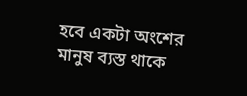হবে একটা অংশের মানুষ ব্যস্ত থাকে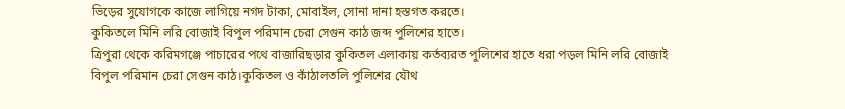ভিড়ের সুযোগকে কাজে লাগিয়ে নগদ টাকা, মোবাইল, সোনা দানা হস্তগত করতে।
কুকিতলে মিনি লরি বোজাই বিপুল পরিমান চেরা সেগুন কাঠ জব্দ পুলিশের হাতে।
ত্রিপুরা থেকে করিমগঞ্জে পাচারের পথে বাজারিছড়ার কুকিতল এলাকায় কর্তব্যরত পুলিশের হাতে ধরা পড়ল মিনি লরি বোজাই বিপুল পরিমান চেরা সেগুন কাঠ।কুকিতল ও কাঁঠালতলি পুলিশের যৌথ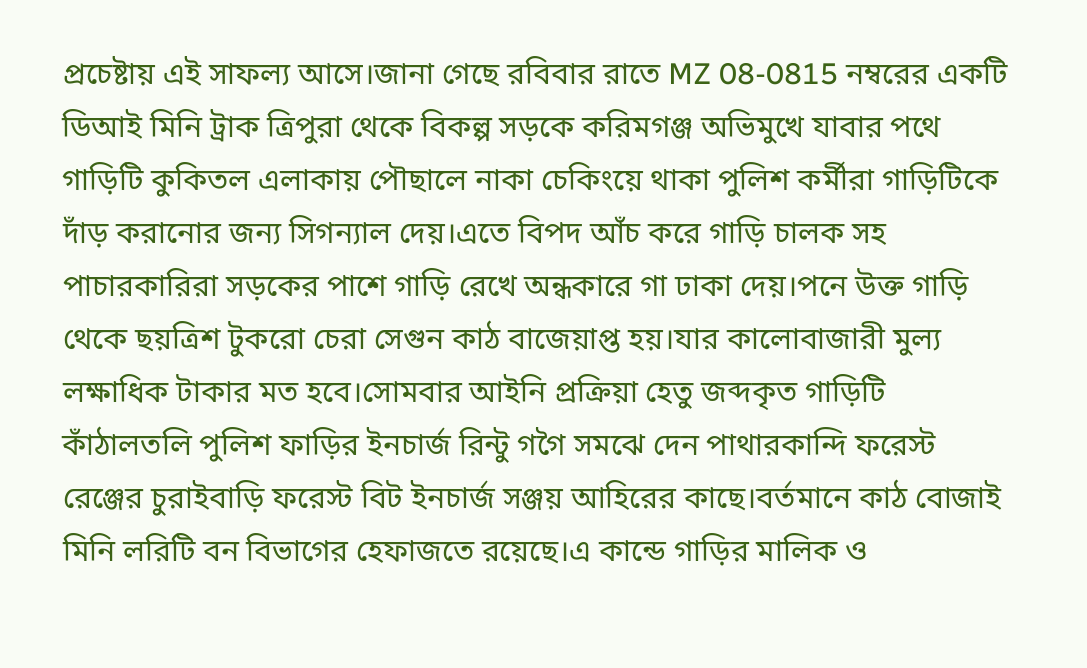প্রচেষ্টায় এই সাফল্য আসে।জানা গেছে রবিবার রাতে MZ 08-0815 নম্বরের একটি ডিআই মিনি ট্রাক ত্রিপুরা থেকে বিকল্প সড়কে করিমগঞ্জ অভিমুখে যাবার পথে গাড়িটি কুকিতল এলাকায় পৌছালে নাকা চেকিংয়ে থাকা পুলিশ কর্মীরা গাড়িটিকে দাঁড় করানোর জন্য সিগন্যাল দেয়।এতে বিপদ আঁচ করে গাড়ি চালক সহ পাচারকারিরা সড়কের পাশে গাড়ি রেখে অন্ধকারে গা ঢাকা দেয়।পনে উক্ত গাড়ি থেকে ছয়ত্রিশ টুকরো চেরা সেগুন কাঠ বাজেয়াপ্ত হয়।যার কালোবাজারী মুল্য লক্ষাধিক টাকার মত হবে।সোমবার আইনি প্রক্রিয়া হেতু জব্দকৃত গাড়িটি কাঁঠালতলি পুলিশ ফাড়ির ইনচার্জ রিন্টু গগৈ সমঝে দেন পাথারকান্দি ফরেস্ট রেঞ্জের চুরাইবাড়ি ফরেস্ট বিট ইনচার্জ সঞ্জয় আহিরের কাছে।বর্তমানে কাঠ বোজাই মিনি লরিটি বন বিভাগের হেফাজতে রয়েছে।এ কান্ডে গাড়ির মালিক ও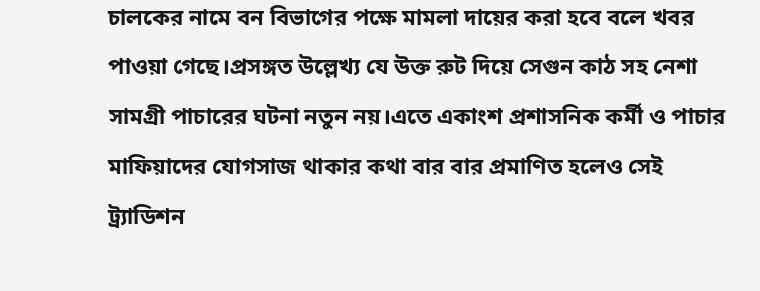চালকের নামে বন বিভাগের পক্ষে মামলা দায়ের করা হবে বলে খবর পাওয়া গেছে।প্রসঙ্গত উল্লেখ্য যে উক্ত রুট দিয়ে সেগুন কাঠ সহ নেশা সামগ্রী পাচারের ঘটনা নতুন নয়।এতে একাংশ প্রশাসনিক কর্মী ও পাচার মাফিয়াদের যোগসাজ থাকার কথা বার বার প্রমাণিত হলেও সেই ট্র্যাডিশন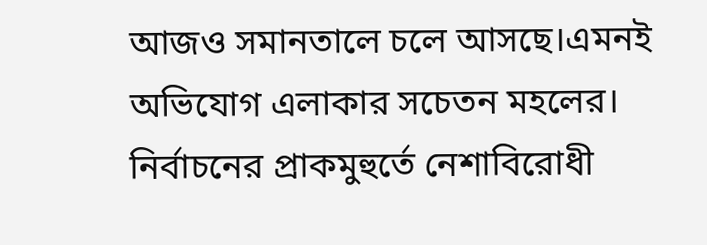আজও সমানতালে চলে আসছে।এমনই অভিযোগ এলাকার সচেতন মহলের।
নির্বাচনের প্রাকমুহুর্তে নেশাবিরোধী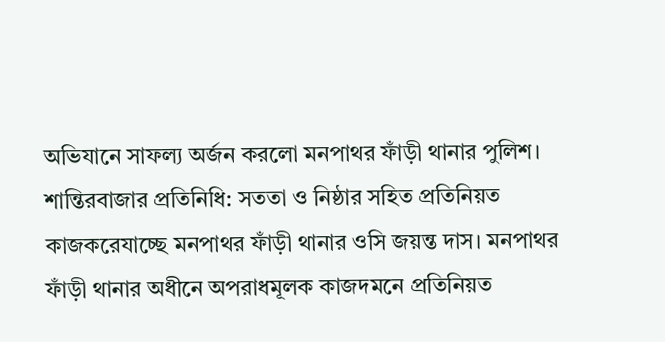অভিযানে সাফল্য অর্জন করলো মনপাথর ফাঁড়ী থানার পুলিশ।
শান্তিরবাজার প্রতিনিধি: সততা ও নিষ্ঠার সহিত প্রতিনিয়ত কাজকরেযাচ্ছে মনপাথর ফাঁড়ী থানার ওসি জয়ন্ত দাস। মনপাথর ফাঁড়ী থানার অধীনে অপরাধমূলক কাজদমনে প্রতিনিয়ত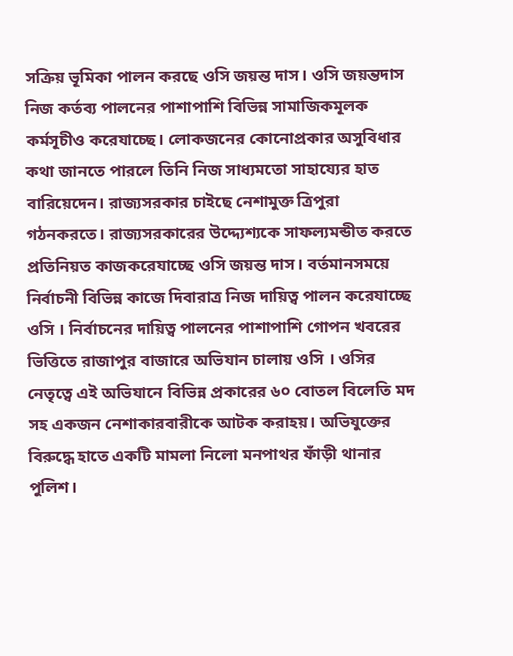সক্রিয় ভূমিকা পালন করছে ওসি জয়ন্ত দাস। ওসি জয়ন্তদাস নিজ কর্তব্য পালনের পাশাপাশি বিভিন্ন সামাজিকমূলক কর্মসূচীও করেযাচ্ছে। লোকজনের কোনোপ্রকার অসুবিধার কথা জানতে পারলে তিনি নিজ সাধ্যমতো সাহায্যের হাত বারিয়েদেন। রাজ্যসরকার চাইছে নেশামুক্ত ত্রিপুরা গঠনকরতে। রাজ্যসরকারের উদ্দ্যেশ্যকে সাফল্যমন্ডীত করতে প্রতিনিয়ত কাজকরেযাচ্ছে ওসি জয়ন্ত দাস। বর্তমানসময়ে নির্বাচনী বিভিন্ন কাজে দিবারাত্র নিজ দায়িত্ব পালন করেযাচ্ছে ওসি । নির্বাচনের দায়িত্ব পালনের পাশাপাশি গোপন খবরের ভিত্তিতে রাজাপুর বাজারে অভিযান চালায় ওসি । ওসির নেতৃত্বে এই অভিযানে বিভিন্ন প্রকারের ৬০ বোতল বিলেতি মদ সহ একজন নেশাকারবারীকে আটক করাহয়। অভিযুক্তের বিরুদ্ধে হাতে একটি মামলা নিলো মনপাথর ফাঁড়ী থানার পুলিশ।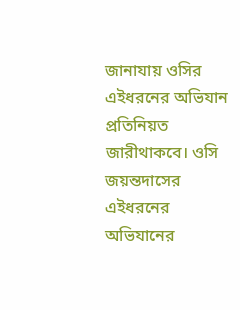জানাযায় ওসির এইধরনের অভিযান প্রতিনিয়ত জারীথাকবে। ওসি জয়ন্তদাসের এইধরনের অভিযানের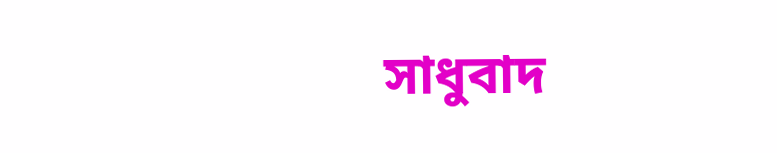সাধুবাদ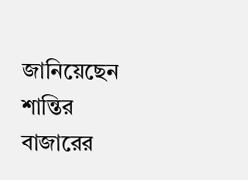জানিয়েছেন শান্তির বাজারের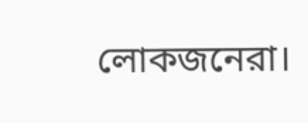লোকজনেরা।